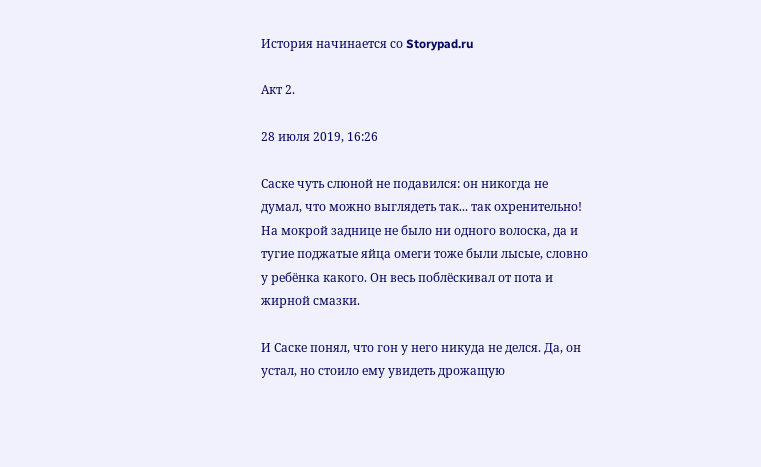История начинается со Storypad.ru

Акт 2.

28 июля 2019, 16:26

Саске чуть слюной не подавился: он никогда не думал, что можно выглядеть так... так охренительно! На мокрой заднице не было ни одного волоска, да и тугие поджатые яйца омеги тоже были лысые, словно у ребёнка какого. Он весь поблёскивал от пота и жирной смазки.

И Саске понял, что гон у него никуда не делся. Да, он устал, но стоило ему увидеть дрожащую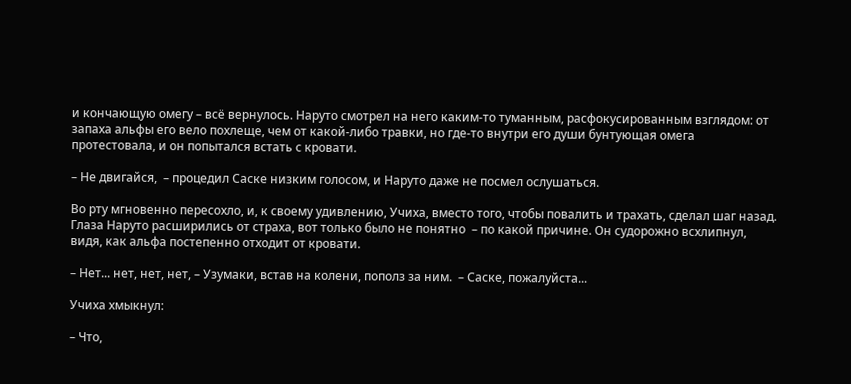и кончающую омегу – всё вернулось. Наруто смотрел на него каким-то туманным, расфокусированным взглядом: от запаха альфы его вело похлеще, чем от какой-либо травки, но где-то внутри его души бунтующая омега протестовала, и он попытался встать с кровати.

– Не двигайся,  – процедил Саске низким голосом, и Наруто даже не посмел ослушаться.

Во рту мгновенно пересохло, и, к своему удивлению, Учиха, вместо того, чтобы повалить и трахать, сделал шаг назад. Глаза Наруто расширились от страха, вот только было не понятно  – по какой причине. Он судорожно всхлипнул, видя, как альфа постепенно отходит от кровати.

– Нет... нет, нет, нет, – Узумаки, встав на колени, пополз за ним.  – Саске, пожалуйста...

Учиха хмыкнул:

– Что,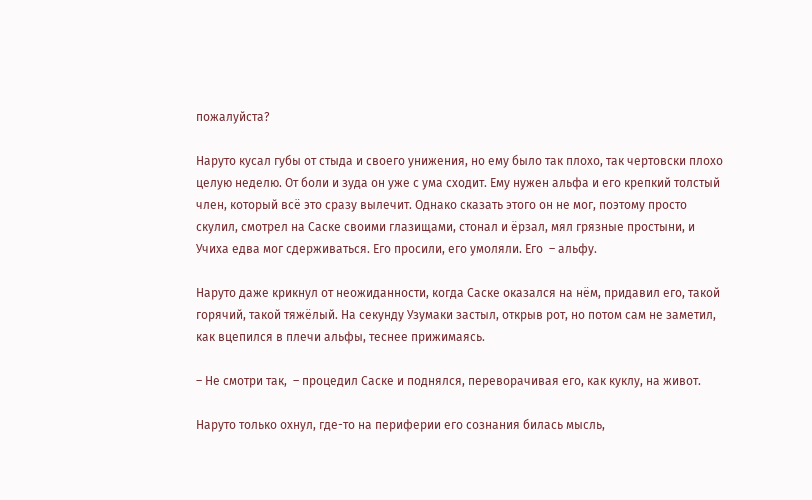пожалуйста?

Наруто кусал губы от стыда и своего унижения, но ему было так плохо, так чертовски плохо целую неделю. От боли и зуда он уже с ума сходит. Ему нужен альфа и его крепкий толстый член, который всё это сразу вылечит. Однако сказать этого он не мог, поэтому просто скулил, смотрел на Саске своими глазищами, стонал и ёрзал, мял грязные простыни, и Учиха едва мог сдерживаться. Его просили, его умоляли. Его  – альфу.

Наруто даже крикнул от неожиданности, когда Саске оказался на нём, придавил его, такой горячий, такой тяжёлый. На секунду Узумаки застыл, открыв рот, но потом сам не заметил, как вцепился в плечи альфы, теснее прижимаясь.

– Не смотри так,  – процедил Саске и поднялся, переворачивая его, как куклу, на живот.

Наруто только охнул, где-то на периферии его сознания билась мысль,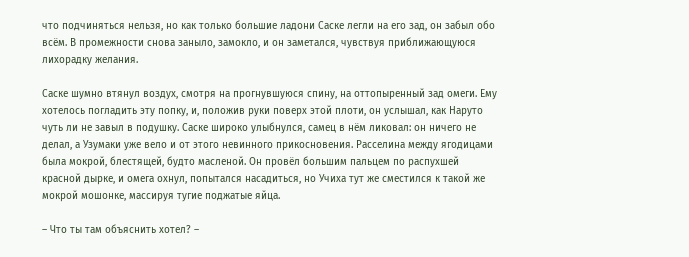что подчиняться нельзя, но как только большие ладони Саске легли на его зад, он забыл обо всём. В промежности снова заныло, замокло, и он заметался, чувствуя приближающуюся лихорадку желания.

Саске шумно втянул воздух, смотря на прогнувшуюся спину, на оттопыренный зад омеги. Ему хотелось погладить эту попку, и, положив руки поверх этой плоти, он услышал, как Наруто чуть ли не завыл в подушку. Саске широко улыбнулся, самец в нём ликовал: он ничего не делал, а Узумаки уже вело и от этого невинного прикосновения. Расселина между ягодицами была мокрой, блестящей, будто масленой. Он провёл большим пальцем по распухшей красной дырке, и омега охнул, попытался насадиться, но Учиха тут же сместился к такой же мокрой мошонке, массируя тугие поджатые яйца.

– Что ты там объяснить хотел? –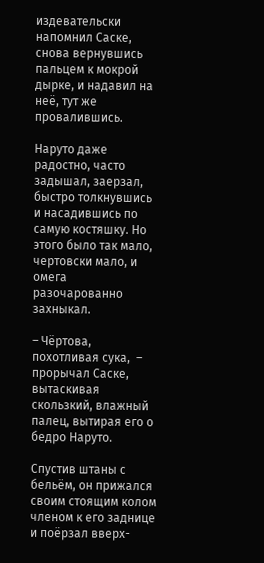издевательски напомнил Саске, снова вернувшись пальцем к мокрой дырке, и надавил на неё, тут же провалившись.

Наруто даже радостно, часто задышал, заерзал, быстро толкнувшись и насадившись по самую костяшку. Но этого было так мало, чертовски мало, и омега разочарованно захныкал.

– Чёртова, похотливая сука,  – прорычал Саске, вытаскивая скользкий, влажный палец, вытирая его о бедро Наруто.

Спустив штаны с бельём, он прижался своим стоящим колом членом к его заднице и поёрзал вверх-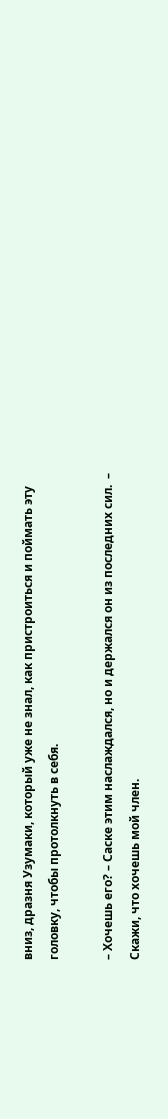вниз, дразня Узумаки, который уже не знал, как пристроиться и поймать эту головку, чтобы протолкнуть в себя.

– Хочешь его? – Саске этим наслаждался, но и держался он из последних сил.  – Скажи, что хочешь мой член.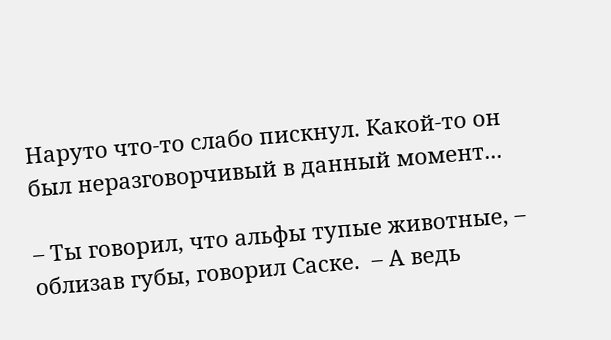Наруто что-то слабо пискнул. Какой-то он был неразговорчивый в данный момент...

– Ты говорил, что альфы тупые животные, – облизав губы, говорил Саске.  – А ведь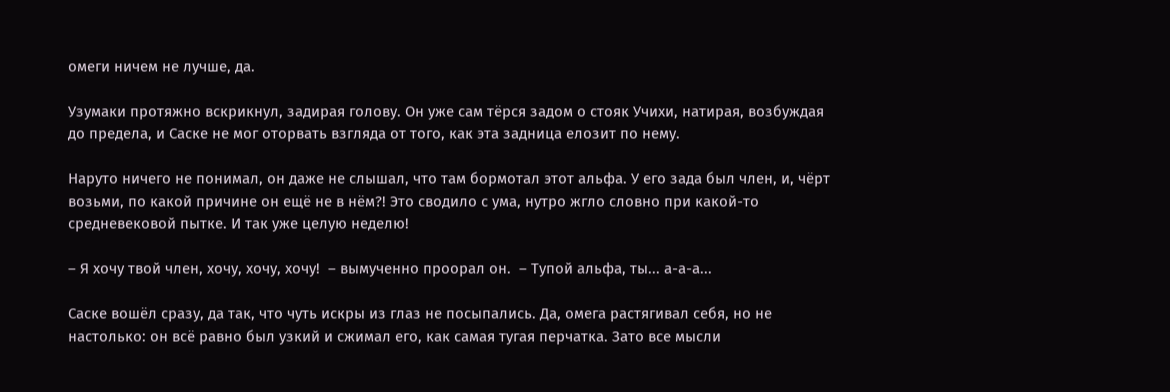омеги ничем не лучше, да.

Узумаки протяжно вскрикнул, задирая голову. Он уже сам тёрся задом о стояк Учихи, натирая, возбуждая до предела, и Саске не мог оторвать взгляда от того, как эта задница елозит по нему.

Наруто ничего не понимал, он даже не слышал, что там бормотал этот альфа. У его зада был член, и, чёрт возьми, по какой причине он ещё не в нём?! Это сводило с ума, нутро жгло словно при какой-то средневековой пытке. И так уже целую неделю!

– Я хочу твой член, хочу, хочу, хочу!  – вымученно проорал он.  – Тупой альфа, ты... а-а-а...

Саске вошёл сразу, да так, что чуть искры из глаз не посыпались. Да, омега растягивал себя, но не настолько: он всё равно был узкий и сжимал его, как самая тугая перчатка. Зато все мысли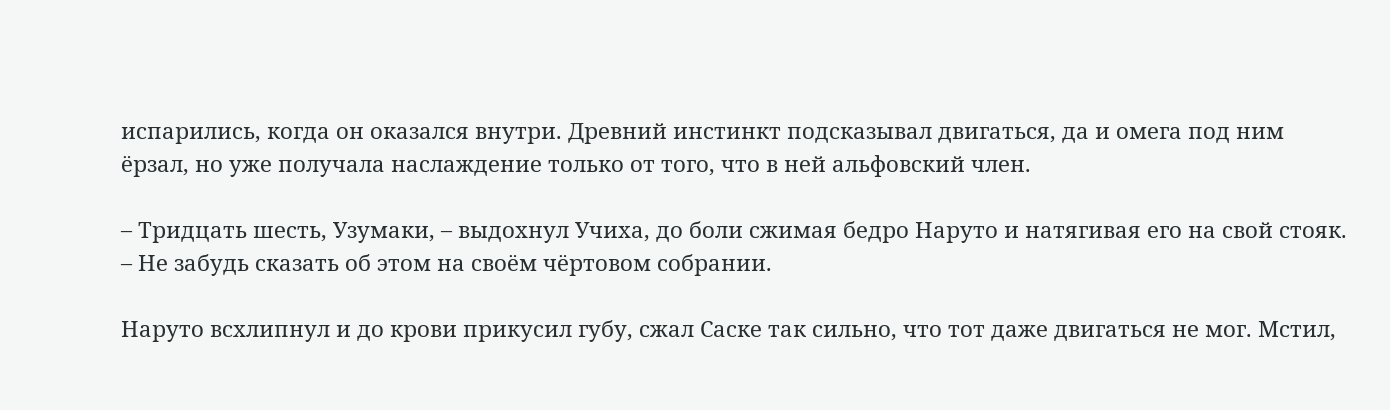испарились, когда он оказался внутри. Древний инстинкт подсказывал двигаться, да и омега под ним ёрзал, но уже получала наслаждение только от того, что в ней альфовский член.

– Тридцать шесть, Узумаки, – выдохнул Учиха, до боли сжимая бедро Наруто и натягивая его на свой стояк.  – Не забудь сказать об этом на своём чёртовом собрании.

Наруто всхлипнул и до крови прикусил губу, сжал Саске так сильно, что тот даже двигаться не мог. Мстил,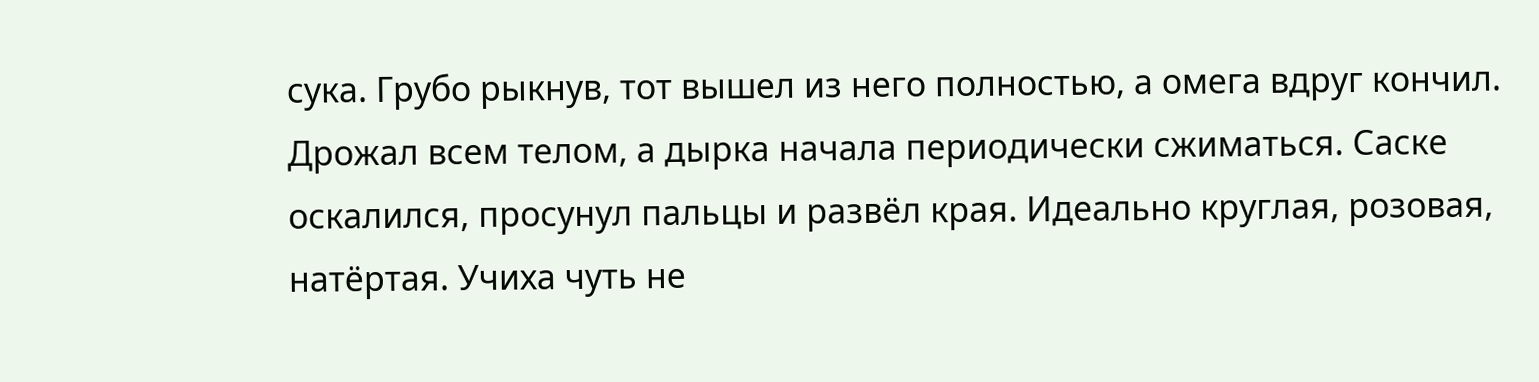сука. Грубо рыкнув, тот вышел из него полностью, а омега вдруг кончил. Дрожал всем телом, а дырка начала периодически сжиматься. Саске оскалился, просунул пальцы и развёл края. Идеально круглая, розовая, натёртая. Учиха чуть не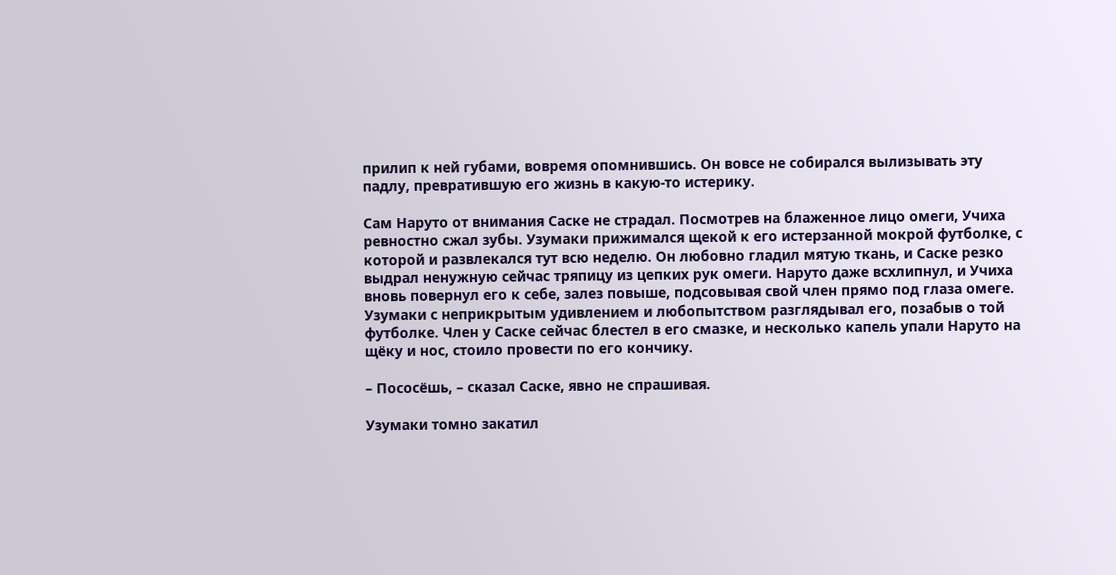прилип к ней губами, вовремя опомнившись. Он вовсе не собирался вылизывать эту падлу, превратившую его жизнь в какую-то истерику.

Сам Наруто от внимания Саске не страдал. Посмотрев на блаженное лицо омеги, Учиха ревностно сжал зубы. Узумаки прижимался щекой к его истерзанной мокрой футболке, с которой и развлекался тут всю неделю. Он любовно гладил мятую ткань, и Саске резко выдрал ненужную сейчас тряпицу из цепких рук омеги. Наруто даже всхлипнул, и Учиха вновь повернул его к себе, залез повыше, подсовывая свой член прямо под глаза омеге. Узумаки с неприкрытым удивлением и любопытством разглядывал его, позабыв о той футболке. Член у Саске сейчас блестел в его смазке, и несколько капель упали Наруто на щёку и нос, стоило провести по его кончику.

– Пососёшь, – сказал Саске, явно не спрашивая.

Узумаки томно закатил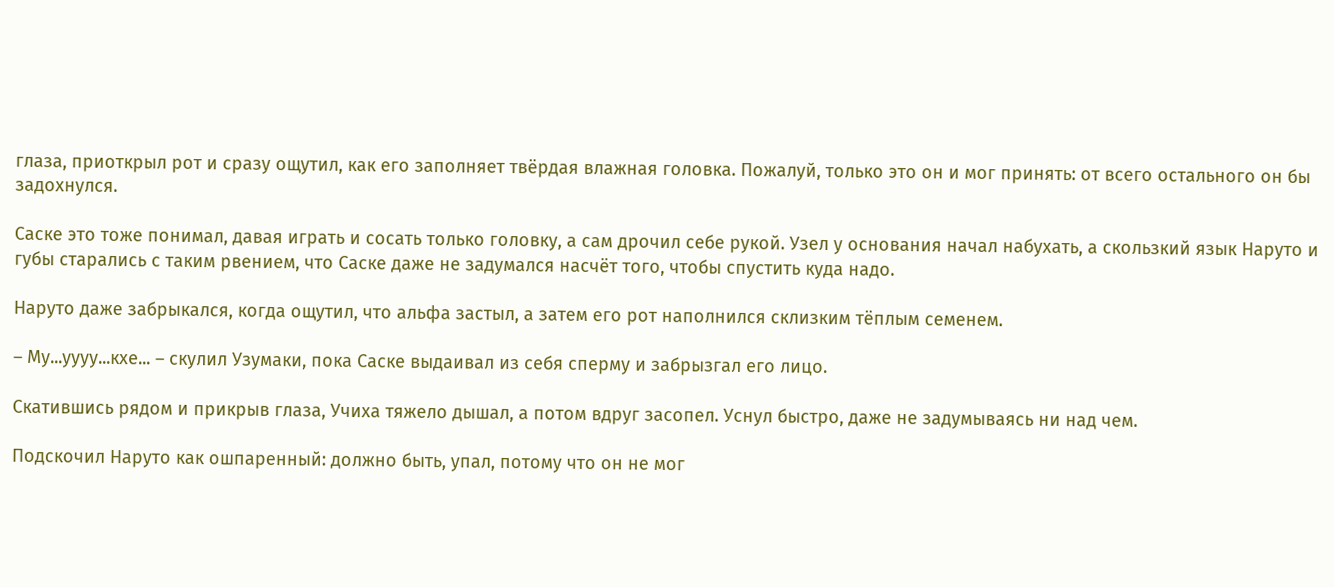глаза, приоткрыл рот и сразу ощутил, как его заполняет твёрдая влажная головка. Пожалуй, только это он и мог принять: от всего остального он бы задохнулся.

Саске это тоже понимал, давая играть и сосать только головку, а сам дрочил себе рукой. Узел у основания начал набухать, а скользкий язык Наруто и губы старались с таким рвением, что Саске даже не задумался насчёт того, чтобы спустить куда надо.

Наруто даже забрыкался, когда ощутил, что альфа застыл, а затем его рот наполнился склизким тёплым семенем.

– Му...уууу...кхе... – скулил Узумаки, пока Саске выдаивал из себя сперму и забрызгал его лицо.

Скатившись рядом и прикрыв глаза, Учиха тяжело дышал, а потом вдруг засопел. Уснул быстро, даже не задумываясь ни над чем.

Подскочил Наруто как ошпаренный: должно быть, упал, потому что он не мог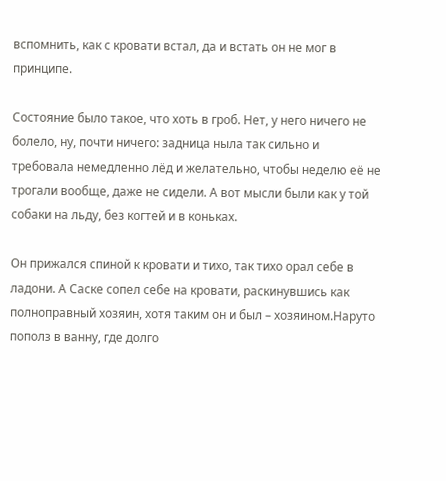вспомнить, как с кровати встал, да и встать он не мог в принципе.

Состояние было такое, что хоть в гроб. Нет, у него ничего не болело, ну, почти ничего: задница ныла так сильно и требовала немедленно лёд и желательно, чтобы неделю её не трогали вообще, даже не сидели. А вот мысли были как у той собаки на льду, без когтей и в коньках.

Он прижался спиной к кровати и тихо, так тихо орал себе в ладони. А Саске сопел себе на кровати, раскинувшись как полноправный хозяин, хотя таким он и был – хозяином.Наруто пополз в ванну, где долго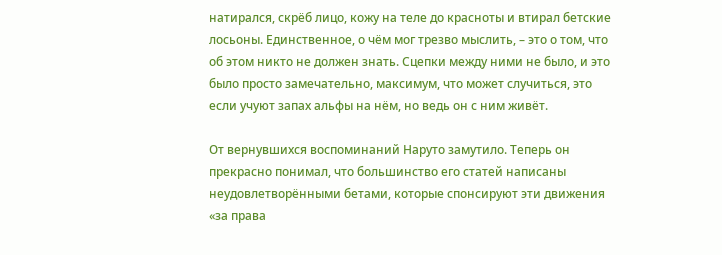натирался, скрёб лицо, кожу на теле до красноты и втирал бетские лосьоны. Единственное, о чём мог трезво мыслить, – это о том, что об этом никто не должен знать. Сцепки между ними не было, и это было просто замечательно, максимум, что может случиться, это если учуют запах альфы на нём, но ведь он с ним живёт.

От вернувшихся воспоминаний Наруто замутило. Теперь он прекрасно понимал, что большинство его статей написаны неудовлетворёнными бетами, которые спонсируют эти движения «за права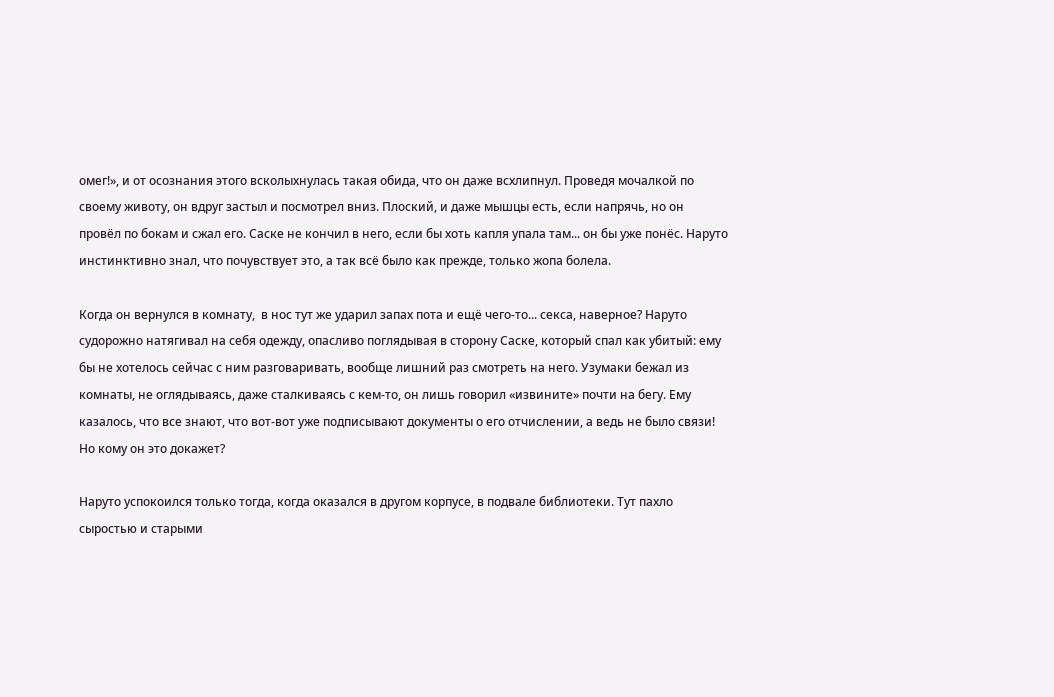омег!», и от осознания этого всколыхнулась такая обида, что он даже всхлипнул. Проведя мочалкой по своему животу, он вдруг застыл и посмотрел вниз. Плоский, и даже мышцы есть, если напрячь, но он провёл по бокам и сжал его. Саске не кончил в него, если бы хоть капля упала там... он бы уже понёс. Наруто инстинктивно знал, что почувствует это, а так всё было как прежде, только жопа болела.

Когда он вернулся в комнату,  в нос тут же ударил запах пота и ещё чего-то... секса, наверное? Наруто судорожно натягивал на себя одежду, опасливо поглядывая в сторону Саске, который спал как убитый: ему бы не хотелось сейчас с ним разговаривать, вообще лишний раз смотреть на него. Узумаки бежал из комнаты, не оглядываясь, даже сталкиваясь с кем-то, он лишь говорил «извините» почти на бегу. Ему казалось, что все знают, что вот-вот уже подписывают документы о его отчислении, а ведь не было связи! Но кому он это докажет?

Наруто успокоился только тогда, когда оказался в другом корпусе, в подвале библиотеки. Тут пахло сыростью и старыми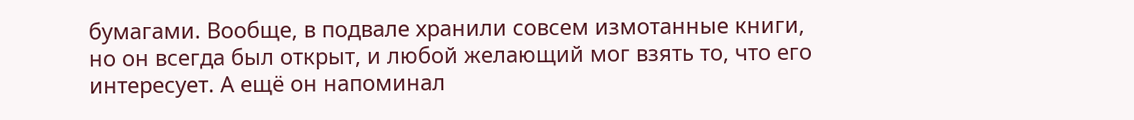бумагами. Вообще, в подвале хранили совсем измотанные книги, но он всегда был открыт, и любой желающий мог взять то, что его интересует. А ещё он напоминал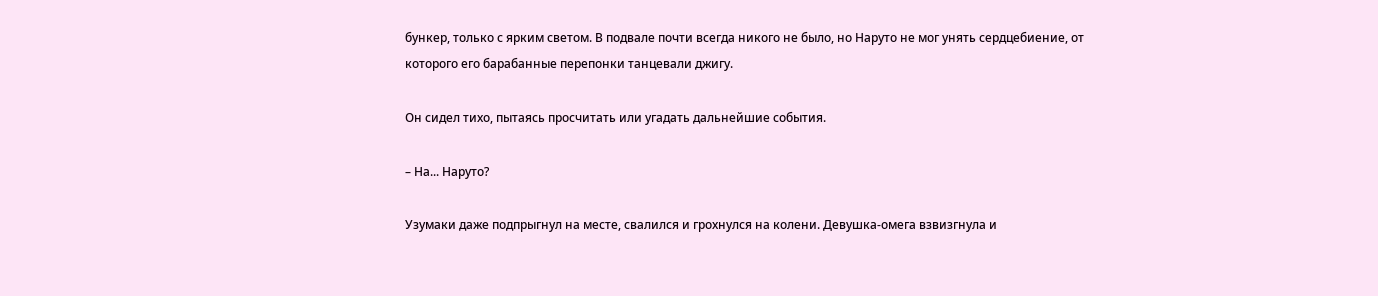бункер, только с ярким светом. В подвале почти всегда никого не было, но Наруто не мог унять сердцебиение, от которого его барабанные перепонки танцевали джигу.

Он сидел тихо, пытаясь просчитать или угадать дальнейшие события.

– На... Наруто?

Узумаки даже подпрыгнул на месте, свалился и грохнулся на колени. Девушка-омега взвизгнула и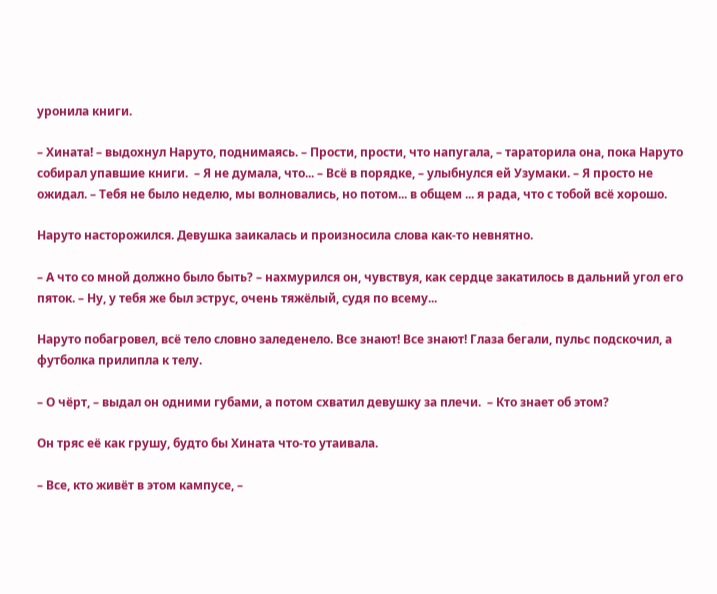уронила книги.

– Хината! – выдохнул Наруто, поднимаясь. – Прости, прости, что напугала, – тараторила она, пока Наруто собирал упавшие книги.  – Я не думала, что... – Всё в порядке, – улыбнулся ей Узумаки. – Я просто не ожидал. – Тебя не было неделю, мы волновались, но потом... в общем ... я рада, что с тобой всё хорошо.

Наруто насторожился. Девушка заикалась и произносила слова как-то невнятно.

– А что со мной должно было быть? – нахмурился он, чувствуя, как сердце закатилось в дальний угол его пяток. – Ну, у тебя же был эструс, очень тяжёлый, судя по всему...

Наруто побагровел, всё тело словно заледенело. Все знают! Все знают! Глаза бегали, пульс подскочил, а футболка прилипла к телу.

– О чёрт, – выдал он одними губами, а потом схватил девушку за плечи.  – Кто знает об этом?

Он тряс её как грушу, будто бы Хината что-то утаивала.

– Все, кто живёт в этом кампусе, –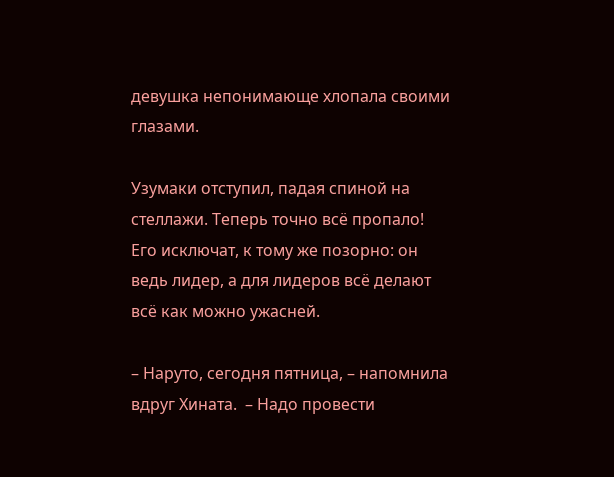девушка непонимающе хлопала своими глазами.

Узумаки отступил, падая спиной на стеллажи. Теперь точно всё пропало! Его исключат, к тому же позорно: он ведь лидер, а для лидеров всё делают всё как можно ужасней.

– Наруто, сегодня пятница, – напомнила вдруг Хината.  – Надо провести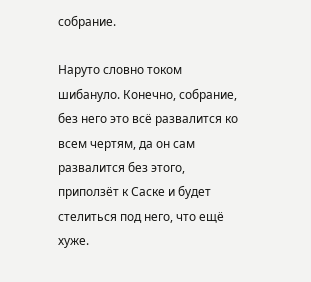собрание.

Наруто словно током шибануло. Конечно, собрание, без него это всё развалится ко всем чертям, да он сам развалится без этого, приползёт к Саске и будет стелиться под него, что ещё хуже.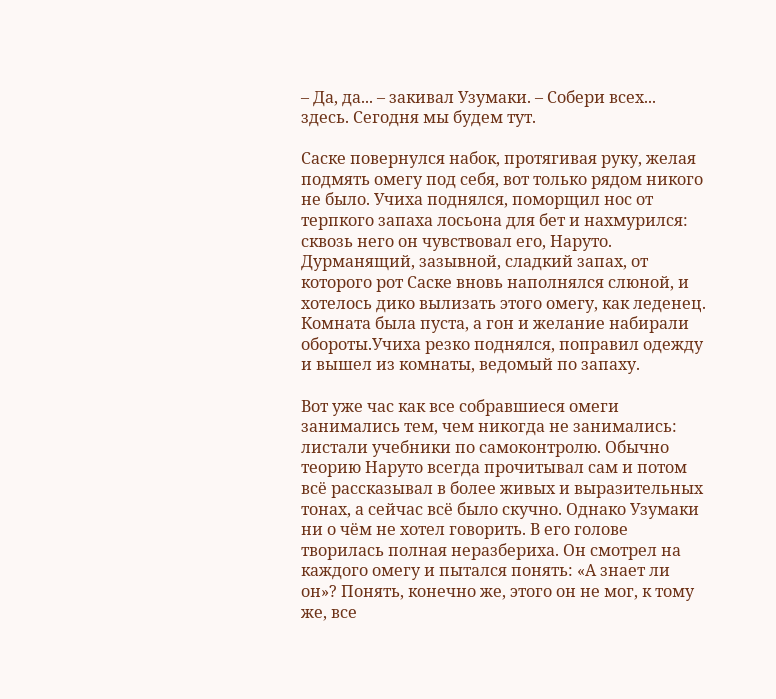– Да, да... – закивал Узумаки. – Собери всех... здесь. Сегодня мы будем тут.

Саске повернулся набок, протягивая руку, желая подмять омегу под себя, вот только рядом никого не было. Учиха поднялся, поморщил нос от терпкого запаха лосьона для бет и нахмурился: сквозь него он чувствовал его, Наруто. Дурманящий, зазывной, сладкий запах, от которого рот Саске вновь наполнялся слюной, и хотелось дико вылизать этого омегу, как леденец. Комната была пуста, а гон и желание набирали обороты.Учиха резко поднялся, поправил одежду и вышел из комнаты, ведомый по запаху.

Вот уже час как все собравшиеся омеги занимались тем, чем никогда не занимались: листали учебники по самоконтролю. Обычно теорию Наруто всегда прочитывал сам и потом всё рассказывал в более живых и выразительных тонах, а сейчас всё было скучно. Однако Узумаки ни о чём не хотел говорить. В его голове творилась полная неразбериха. Он смотрел на каждого омегу и пытался понять: «А знает ли он»? Понять, конечно же, этого он не мог, к тому же, все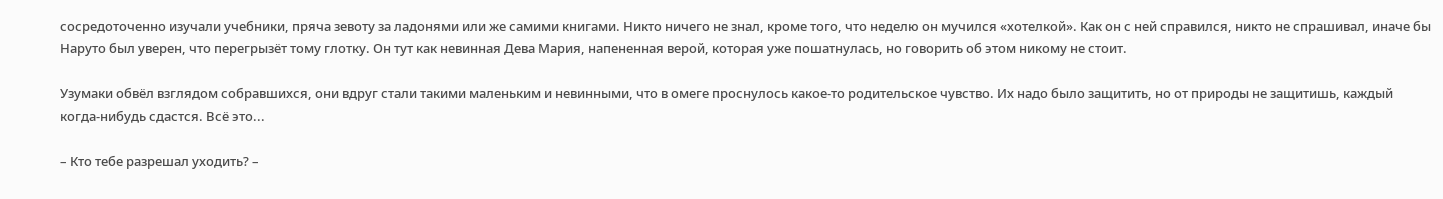сосредоточенно изучали учебники, пряча зевоту за ладонями или же самими книгами. Никто ничего не знал, кроме того, что неделю он мучился «хотелкой». Как он с ней справился, никто не спрашивал, иначе бы Наруто был уверен, что перегрызёт тому глотку. Он тут как невинная Дева Мария, напененная верой, которая уже пошатнулась, но говорить об этом никому не стоит.

Узумаки обвёл взглядом собравшихся, они вдруг стали такими маленьким и невинными, что в омеге проснулось какое-то родительское чувство. Их надо было защитить, но от природы не защитишь, каждый когда-нибудь сдастся. Всё это...

– Кто тебе разрешал уходить? –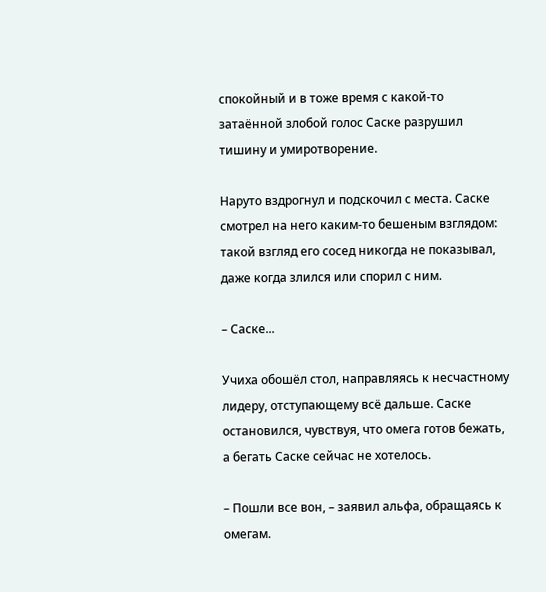спокойный и в тоже время с какой-то затаённой злобой голос Саске разрушил тишину и умиротворение.

Наруто вздрогнул и подскочил с места. Саске смотрел на него каким-то бешеным взглядом: такой взгляд его сосед никогда не показывал, даже когда злился или спорил с ним.

– Саске...

Учиха обошёл стол, направляясь к несчастному лидеру, отступающему всё дальше. Саске остановился, чувствуя, что омега готов бежать, а бегать Саске сейчас не хотелось.

– Пошли все вон, – заявил альфа, обращаясь к омегам.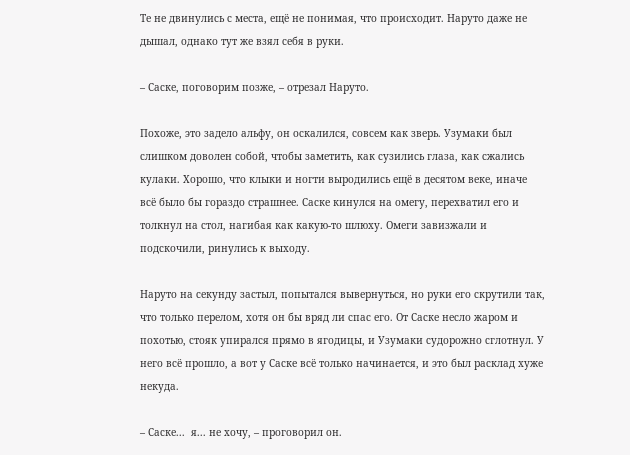Те не двинулись с места, ещё не понимая, что происходит. Наруто даже не дышал, однако тут же взял себя в руки.

– Саске, поговорим позже, – отрезал Наруто.

Похоже, это задело альфу, он оскалился, совсем как зверь. Узумаки был слишком доволен собой, чтобы заметить, как сузились глаза, как сжались кулаки. Хорошо, что клыки и ногти выродились ещё в десятом веке, иначе всё было бы гораздо страшнее. Саске кинулся на омегу, перехватил его и толкнул на стол, нагибая как какую-то шлюху. Омеги завизжали и подскочили, ринулись к выходу.

Наруто на секунду застыл, попытался вывернуться, но руки его скрутили так, что только перелом, хотя он бы вряд ли спас его. От Саске несло жаром и похотью, стояк упирался прямо в ягодицы, и Узумаки судорожно сглотнул. У него всё прошло, а вот у Саске всё только начинается, и это был расклад хуже некуда.

– Саске...  я... не хочу, – проговорил он.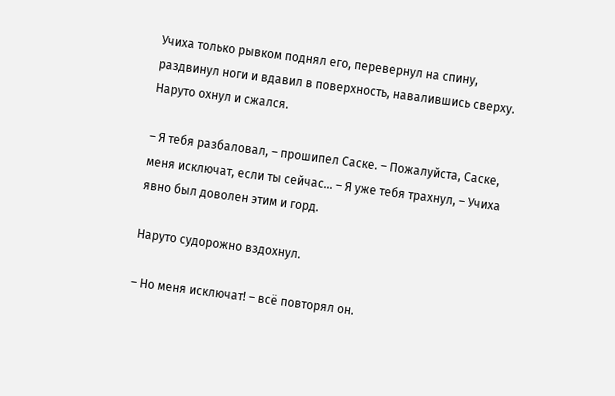Учиха только рывком поднял его, перевернул на спину, раздвинул ноги и вдавил в поверхность, навалившись сверху. Наруто охнул и сжался.

– Я тебя разбаловал, – прошипел Саске. – Пожалуйста, Саске, меня исключат, если ты сейчас... – Я уже тебя трахнул, – Учиха явно был доволен этим и горд.

Наруто судорожно вздохнул.

– Но меня исключат! – всё повторял он.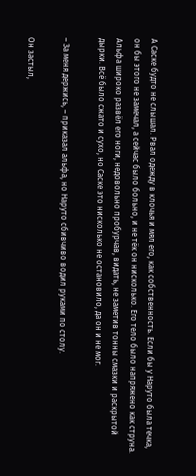А Саске будто не слышал. Рвал одежду в клочья и мял его, как собственность. Если бы у Наруто была течка, он бы этого не замечал, а сейчас было больно, и не тёк он нисколько. Его тело было напряжено как струна. Альфа широко развёл его ноги, недовольно пробурчав, видать, не заметив тонны смазки и раскрытой дырки. Всё было сжато и сухо, но Саске это нисколько не остановило, да он и не мог.

– За меня держись, – приказал альфа, но Наруто сбивчиво водил руками по столу.

Он застыл,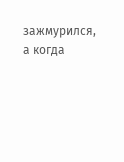зажмурился, а когда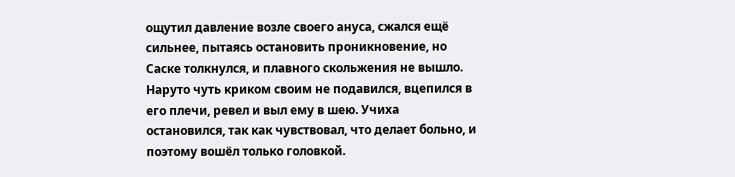ощутил давление возле своего ануса, сжался ещё сильнее, пытаясь остановить проникновение, но Саске толкнулся, и плавного скольжения не вышло. Наруто чуть криком своим не подавился, вцепился в его плечи, ревел и выл ему в шею. Учиха остановился, так как чувствовал, что делает больно, и поэтому вошёл только головкой.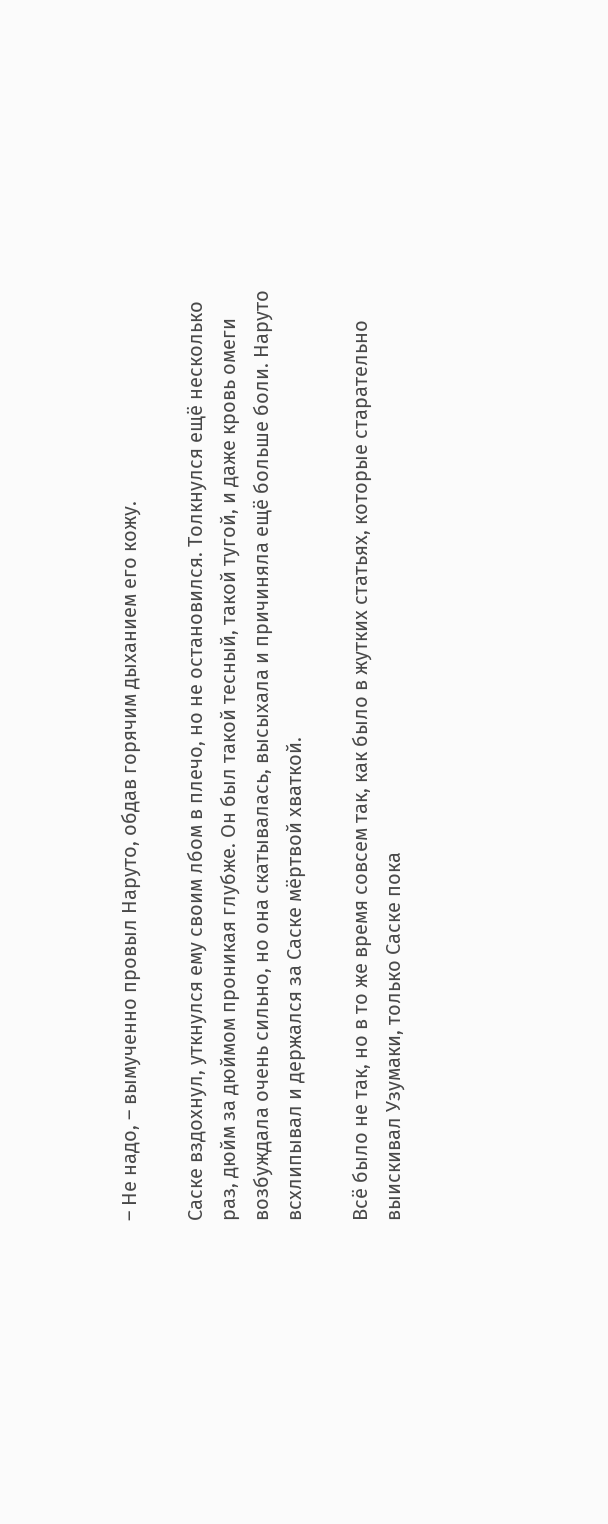– Не надо, – вымученно провыл Наруто, обдав горячим дыханием его кожу.

Саске вздохнул, уткнулся ему своим лбом в плечо, но не остановился. Толкнулся ещё несколько раз, дюйм за дюймом проникая глубже. Он был такой тесный, такой тугой, и даже кровь омеги возбуждала очень сильно, но она скатывалась, высыхала и причиняла ещё больше боли. Наруто всхлипывал и держался за Саске мёртвой хваткой.

Всё было не так, но в то же время совсем так, как было в жутких статьях, которые старательно выискивал Узумаки, только Саске пока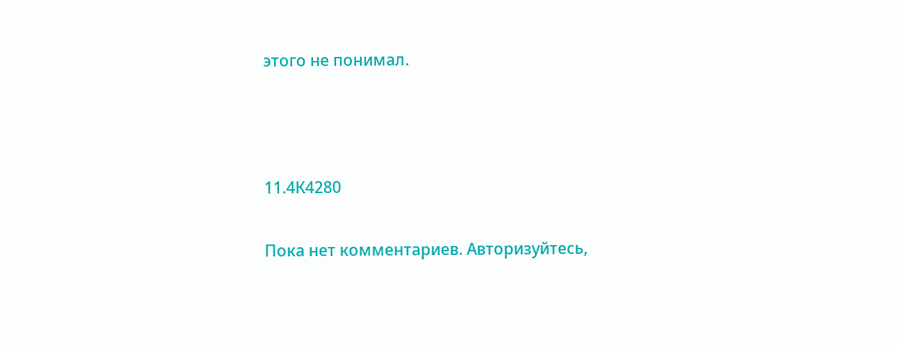этого не понимал.



11.4К4280

Пока нет комментариев. Авторизуйтесь,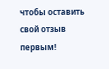чтобы оставить свой отзыв первым!